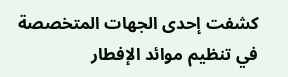كشفت إحدى الجهات المتخصصة في تنظيم موائد الإفطار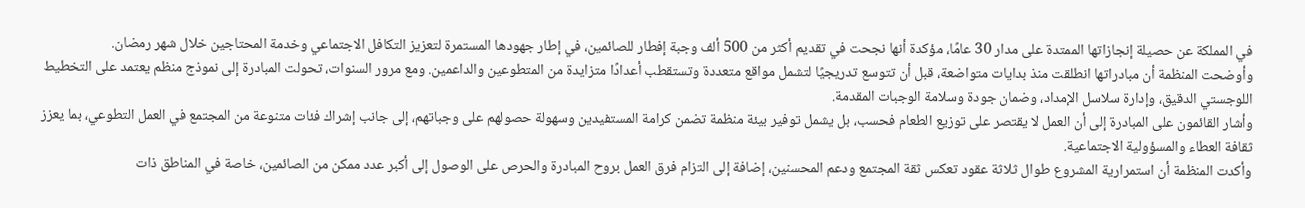في المملكة عن حصيلة إنجازاتها الممتدة على مدار 30 عامًا، مؤكدة أنها نجحت في تقديم أكثر من 500 ألف وجبة إفطار للصائمين، في إطار جهودها المستمرة لتعزيز التكافل الاجتماعي وخدمة المحتاجين خلال شهر رمضان.
وأوضحت المنظمة أن مبادراتها انطلقت منذ بدايات متواضعة، قبل أن تتوسع تدريجيًا لتشمل مواقع متعددة وتستقطب أعدادًا متزايدة من المتطوعين والداعمين. ومع مرور السنوات، تحولت المبادرة إلى نموذج منظم يعتمد على التخطيط اللوجستي الدقيق، وإدارة سلاسل الإمداد، وضمان جودة وسلامة الوجبات المقدمة.
وأشار القائمون على المبادرة إلى أن العمل لا يقتصر على توزيع الطعام فحسب، بل يشمل توفير بيئة منظمة تضمن كرامة المستفيدين وسهولة حصولهم على وجباتهم، إلى جانب إشراك فئات متنوعة من المجتمع في العمل التطوعي، بما يعزز ثقافة العطاء والمسؤولية الاجتماعية.
وأكدت المنظمة أن استمرارية المشروع طوال ثلاثة عقود تعكس ثقة المجتمع ودعم المحسنين، إضافة إلى التزام فرق العمل بروح المبادرة والحرص على الوصول إلى أكبر عدد ممكن من الصائمين، خاصة في المناطق ذات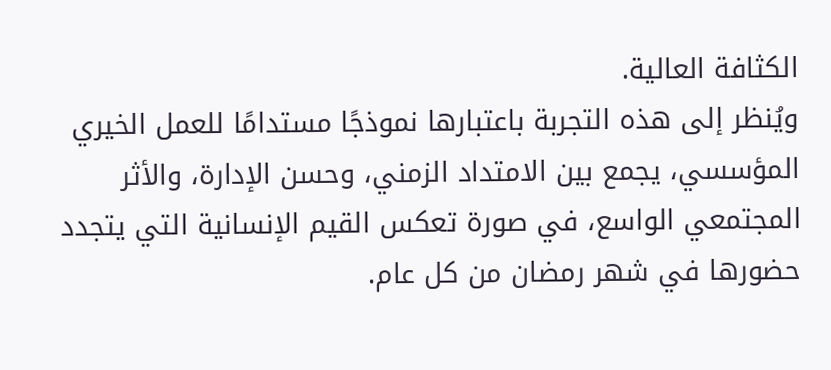الكثافة العالية.
ويُنظر إلى هذه التجربة باعتبارها نموذجًا مستدامًا للعمل الخيري المؤسسي، يجمع بين الامتداد الزمني، وحسن الإدارة، والأثر المجتمعي الواسع، في صورة تعكس القيم الإنسانية التي يتجدد حضورها في شهر رمضان من كل عام.